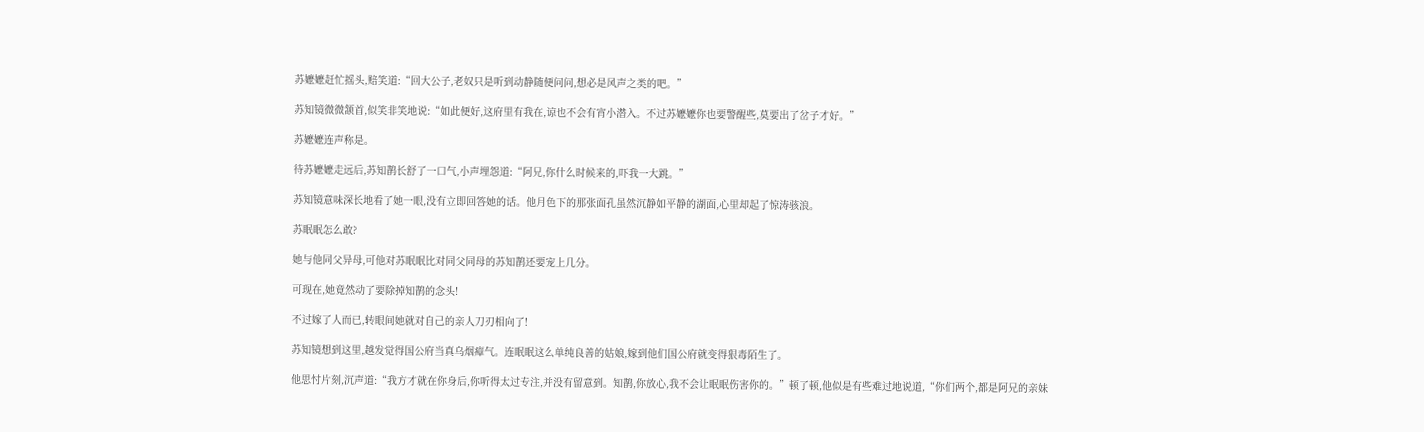苏嬷嬷赶忙摇头,赔笑道:“回大公子,老奴只是听到动静随便问问,想必是风声之类的吧。”

苏知镜微微颔首,似笑非笑地说:“如此便好,这府里有我在,谅也不会有宵小潜入。不过苏嬷嬷你也要警醒些,莫要出了岔子才好。”

苏嬷嬷连声称是。

待苏嬷嬷走远后,苏知鹊长舒了一口气,小声埋怨道:“阿兄,你什么时候来的,吓我一大跳。”

苏知镜意味深长地看了她一眼,没有立即回答她的话。他月色下的那张面孔虽然沉静如平静的湖面,心里却起了惊涛骇浪。

苏眠眠怎么敢?

她与他同父异母,可他对苏眠眠比对同父同母的苏知鹊还要宠上几分。

可现在,她竟然动了要除掉知鹊的念头!

不过嫁了人而已,转眼间她就对自己的亲人刀刃相向了!

苏知镜想到这里,越发觉得国公府当真乌烟瘴气。连眠眠这么单纯良善的姑娘,嫁到他们国公府就变得狠毒陌生了。

他思忖片刻,沉声道:“我方才就在你身后,你听得太过专注,并没有留意到。知鹊,你放心,我不会让眠眠伤害你的。”顿了顿,他似是有些难过地说道,“你们两个,都是阿兄的亲妹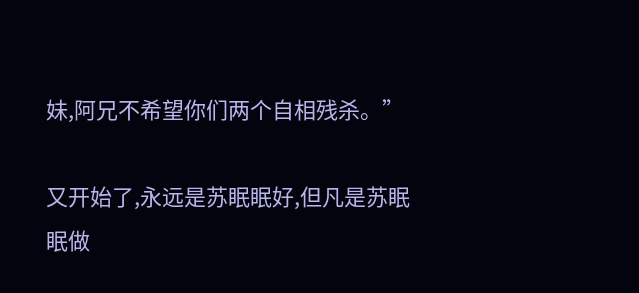妹,阿兄不希望你们两个自相残杀。”

又开始了,永远是苏眠眠好,但凡是苏眠眠做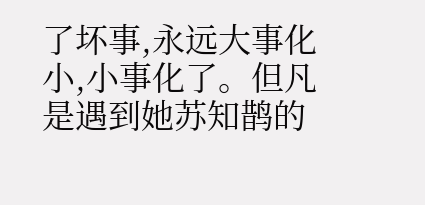了坏事,永远大事化小,小事化了。但凡是遇到她苏知鹊的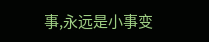事,永远是小事变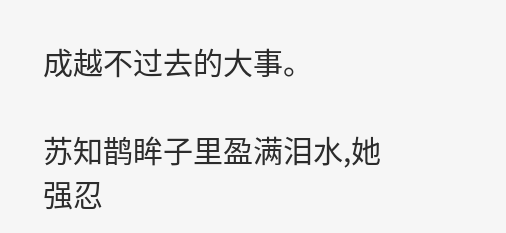成越不过去的大事。

苏知鹊眸子里盈满泪水,她强忍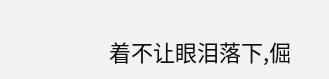着不让眼泪落下,倔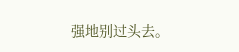强地别过头去。